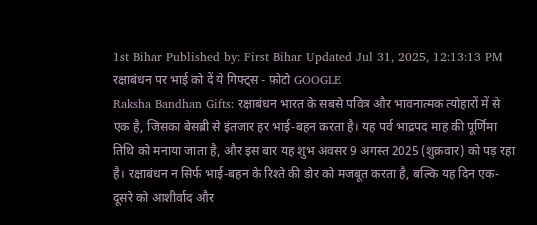1st Bihar Published by: First Bihar Updated Jul 31, 2025, 12:13:13 PM
रक्षाबंधन पर भाई को दें ये गिफ्ट्स - फ़ोटो GOOGLE
Raksha Bandhan Gifts: रक्षाबंधन भारत के सबसे पवित्र और भावनात्मक त्योहारों में से एक है, जिसका बेसब्री से इंतजार हर भाई-बहन करता है। यह पर्व भाद्रपद माह की पूर्णिमा तिथि को मनाया जाता है, और इस बार यह शुभ अवसर 9 अगस्त 2025 (शुक्रवार) को पड़ रहा है। रक्षाबंधन न सिर्फ भाई-बहन के रिश्ते की डोर को मजबूत करता है, बल्कि यह दिन एक-दूसरे को आशीर्वाद और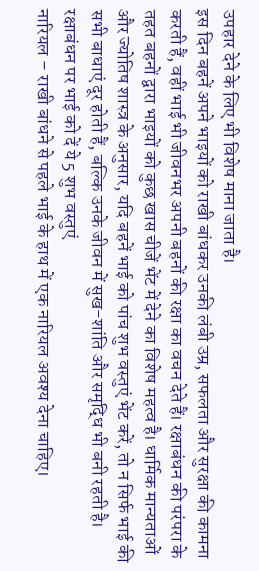उपहार देने के लिए भी विशेष माना जाता है।
इस दिन बहनें अपने भाइयों को राखी बांधकर उनकी लंबी उम्र, सफलता और सुरक्षा की कामना करती हैं, वहीं भाई भी जीवनभर अपनी बहनों की रक्षा का वचन देते हैं। रक्षाबंधन की परंपरा के तहत बहनों द्वारा भाइयों को कुछ खास चीजें भेंट में देने का विशेष महत्व है। धार्मिक मान्यताओं और ज्योतिष शास्त्र के अनुसार, यदि बहनें भाई को पांच शुभ वस्तुएं भेंट करें, तो न सिर्फ भाई की सभी बाधाएं दूर होती हैं, बल्कि उनके जीवन में सुख-शांति और समृद्धि भी बनी रहती है।
रक्षाबंधन पर भाई को दें ये 5 शुभ वस्तुएं
नारियल – राखी बांधने से पहले भाई के हाथ में एक नारियल अवश्य देना चाहिए।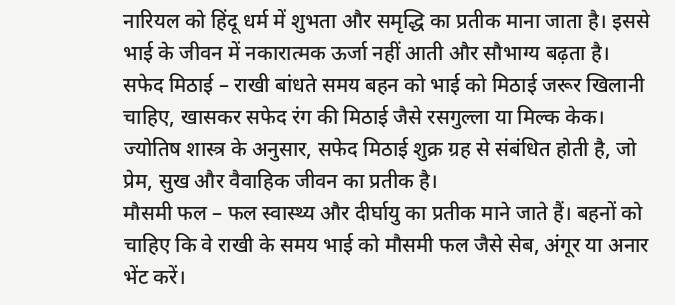नारियल को हिंदू धर्म में शुभता और समृद्धि का प्रतीक माना जाता है। इससे भाई के जीवन में नकारात्मक ऊर्जा नहीं आती और सौभाग्य बढ़ता है।
सफेद मिठाई – राखी बांधते समय बहन को भाई को मिठाई जरूर खिलानी चाहिए, खासकर सफेद रंग की मिठाई जैसे रसगुल्ला या मिल्क केक। ज्योतिष शास्त्र के अनुसार, सफेद मिठाई शुक्र ग्रह से संबंधित होती है, जो प्रेम, सुख और वैवाहिक जीवन का प्रतीक है।
मौसमी फल – फल स्वास्थ्य और दीर्घायु का प्रतीक माने जाते हैं। बहनों को चाहिए कि वे राखी के समय भाई को मौसमी फल जैसे सेब, अंगूर या अनार भेंट करें।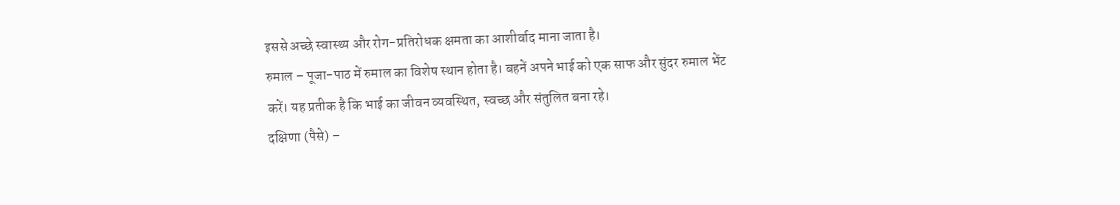इससे अच्छे स्वास्थ्य और रोग-प्रतिरोधक क्षमता का आशीर्वाद माना जाता है।
रुमाल – पूजा-पाठ में रुमाल का विशेष स्थान होता है। बहनें अपने भाई को एक साफ और सुंदर रुमाल भेंट करें। यह प्रतीक है कि भाई का जीवन व्यवस्थित, स्वच्छ और संतुलित बना रहे।
दक्षिणा (पैसे) –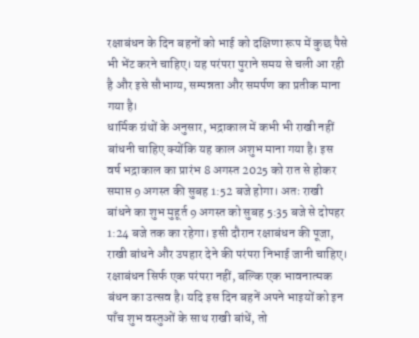रक्षाबंधन के दिन बहनों को भाई को दक्षिणा रूप में कुछ पैसे भी भेंट करने चाहिए। यह परंपरा पुराने समय से चली आ रही है और इसे सौभाग्य, सम्पन्नता और समर्पण का प्रतीक माना गया है।
धार्मिक ग्रंथों के अनुसार, भद्राकाल में कभी भी राखी नहीं बांधनी चाहिए क्योंकि यह काल अशुभ माना गया है। इस वर्ष भद्राकाल का प्रारंभ 8 अगस्त 2025 को रात से होकर समाप्त 9 अगस्त की सुबह 1:52 बजे होगा। अतः राखी बांधने का शुभ मुहूर्त 9 अगस्त को सुबह 5:35 बजे से दोपहर 1:24 बजे तक का रहेगा। इसी दौरान रक्षाबंधन की पूजा, राखी बांधने और उपहार देने की परंपरा निभाई जानी चाहिए।
रक्षाबंधन सिर्फ एक परंपरा नहीं, बल्कि एक भावनात्मक बंधन का उत्सव है। यदि इस दिन बहनें अपने भाइयों को इन पाँच शुभ वस्तुओं के साथ राखी बांधें, तो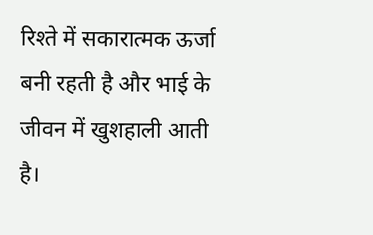रिश्ते में सकारात्मक ऊर्जा बनी रहती है और भाई के जीवन में खुशहाली आती है।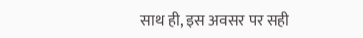साथ ही, इस अवसर पर सही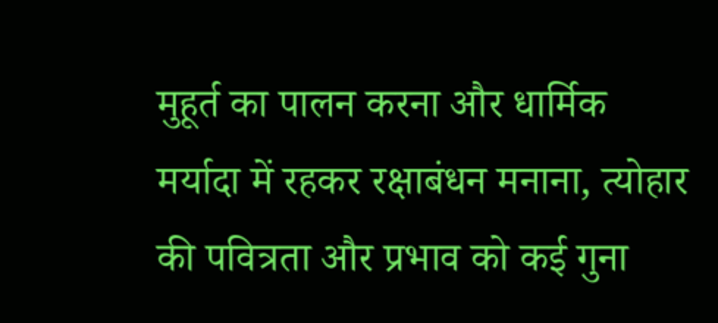मुहूर्त का पालन करना और धार्मिक मर्यादा में रहकर रक्षाबंधन मनाना, त्योहार की पवित्रता और प्रभाव को कई गुना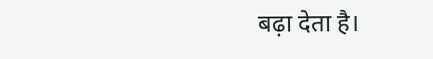बढ़ा देता है।